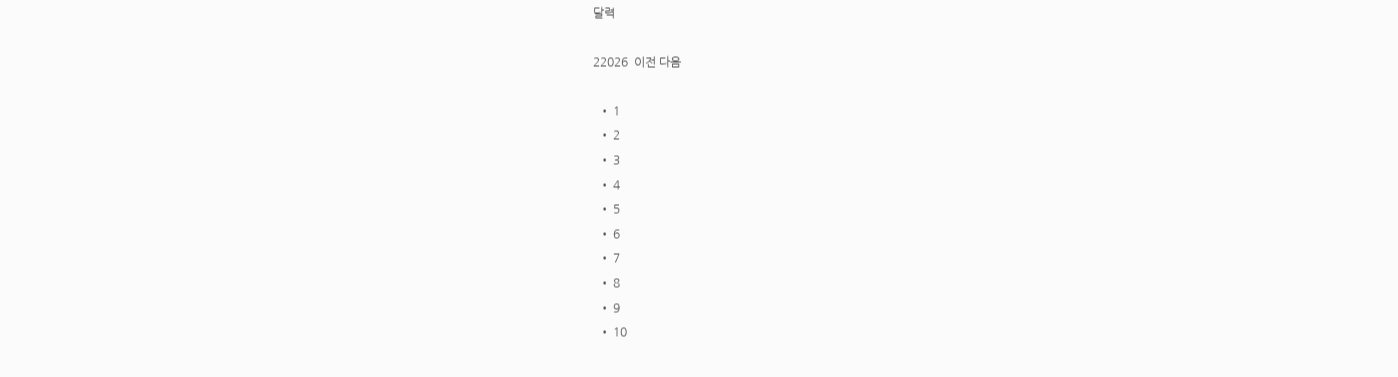달력

22026  이전 다음

  • 1
  • 2
  • 3
  • 4
  • 5
  • 6
  • 7
  • 8
  • 9
  • 10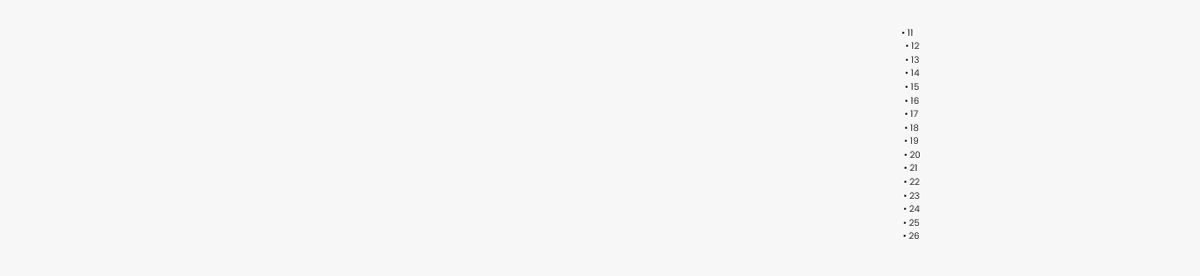• 11
  • 12
  • 13
  • 14
  • 15
  • 16
  • 17
  • 18
  • 19
  • 20
  • 21
  • 22
  • 23
  • 24
  • 25
  • 26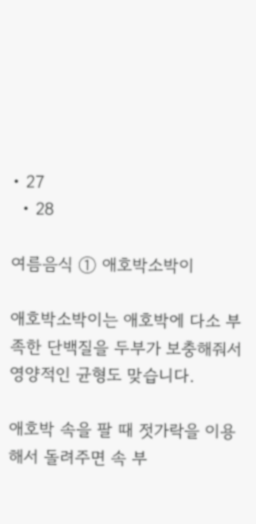• 27
  • 28

여름음식 ① 애호박소박이

애호박소박이는 애호박에 다소 부족한 단백질을 두부가 보충해줘서 영양적인 균형도 맞습니다.

애호박 속을 팔 때 젓가락을 이용해서 돌려주면 속 부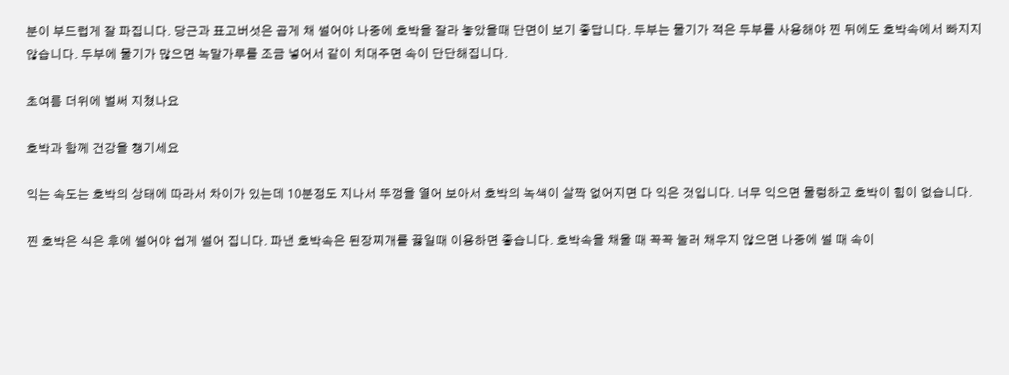분이 부드럽게 잘 파집니다. 당근과 표고버섯은 곱게 채 썰어야 나중에 호박을 잘라 놓았을때 단면이 보기 좋답니다. 두부는 물기가 적은 두부를 사용해야 찐 뒤에도 호박속에서 빠지지 않습니다. 두부에 물기가 많으면 녹말가루를 조금 넣어서 같이 치대주면 속이 단단해집니다.

초여름 더위에 벌써 지쳤나요

호박과 함께 건강을 챙기세요

익는 속도는 호박의 상태에 따라서 차이가 있는데 10분정도 지나서 뚜껑을 열어 보아서 호박의 녹색이 살짝 없어지면 다 익은 것입니다. 너무 익으면 물렁하고 호박이 힘이 없습니다.

찐 호박은 식은 후에 썰어야 쉽게 썰어 집니다. 파낸 호박속은 된장찌개를 끓일때 이용하면 좋습니다. 호박속을 채울 때 꼭꼭 눌러 채우지 않으면 나중에 썰 때 속이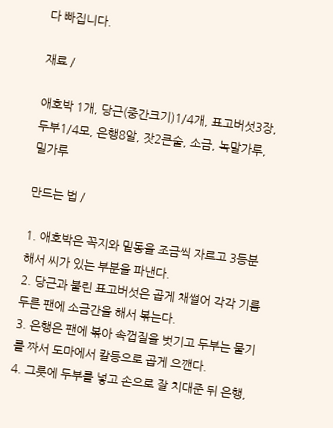다 빠집니다.

재료 /

애호박 1개, 당근(중간크기)1/4개, 표고버섯3장, 두부1/4모, 은행8알, 잣2큰술, 소금, 녹말가루, 밀가루

만드는 법 /

1. 애호박은 꼭지와 밑동을 조금씩 자르고 3등분해서 씨가 있는 부분을 파낸다.
2. 당근과 불린 표고버섯은 곱게 채썰어 각각 기름 두른 팬에 소금간을 해서 볶는다.
3. 은행은 팬에 볶아 속껍질을 벗기고 두부는 물기를 짜서 도마에서 칼등으로 곱게 으깬다.
4. 그릇에 두부를 넣고 손으로 잘 치대준 뒤 은행,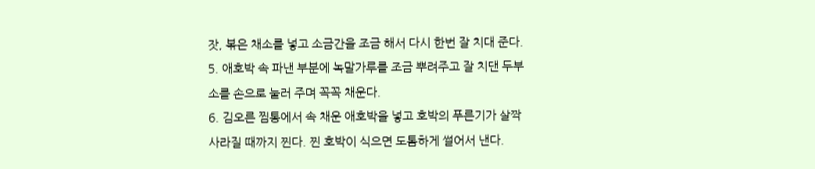잣, 볶은 채소를 넣고 소금간을 조금 해서 다시 한번 잘 치대 준다.
5. 애호박 속 파낸 부분에 녹말가루를 조금 뿌려주고 잘 치댄 두부소를 손으로 눌러 주며 꼭꼭 채운다.
6. 김오른 찜통에서 속 채운 애호박을 넣고 호박의 푸른기가 살짝 사라질 때까지 찐다. 찐 호박이 식으면 도톰하게 썰어서 낸다.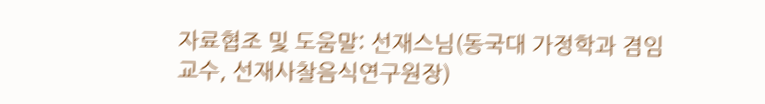자료협조 및 도움말: 선재스님(동국대 가정학과 겸임교수, 선재사찰음식연구원장)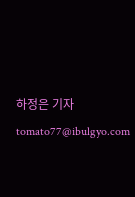하정은 기자 tomato77@ibulgyo.com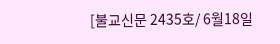[불교신문 2435호/ 6월18일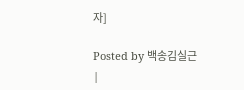자]

Posted by 백송김실근
|